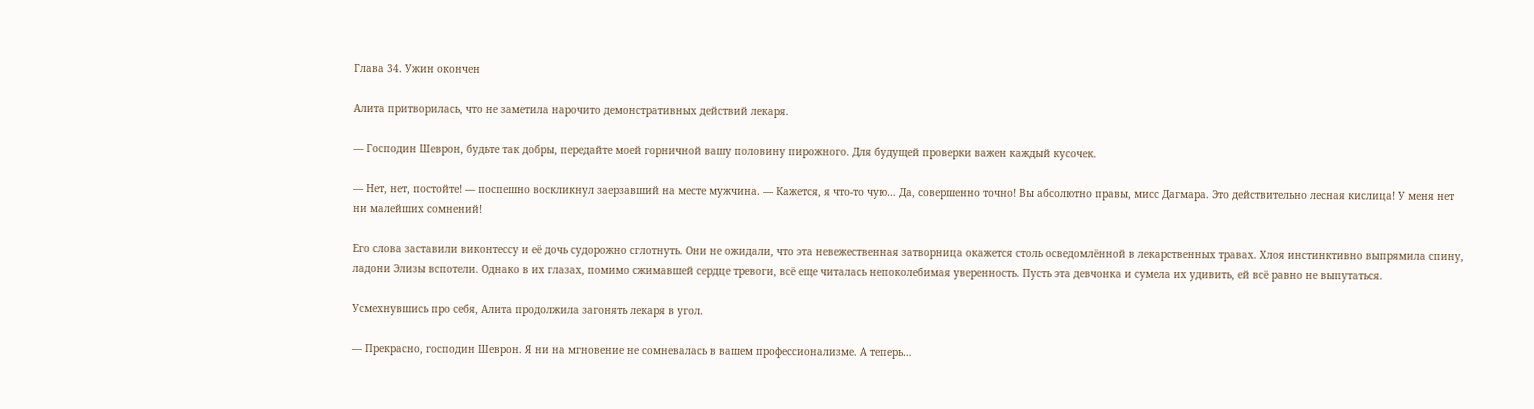Глава 34. Ужин окончен

Алита притворилась, что не заметила нарочито демонстративных действий лекаря.

— Господин Шеврон, будьте так добры, передайте моей горничной вашу половину пирожного. Для будущей проверки важен каждый кусочек.

— Нет, нет, постойте! — поспешно воскликнул заерзавший на месте мужчина. — Кажется, я что-то чую… Да, совершенно точно! Вы абсолютно правы, мисс Дагмара. Это действительно лесная кислица! У меня нет ни малейших сомнений!

Его слова заставили виконтессу и её дочь судорожно сглотнуть. Они не ожидали, что эта невежественная затворница окажется столь осведомлённой в лекарственных травах. Хлоя инстинктивно выпрямила спину, ладони Элизы вспотели. Однако в их глазах, помимо сжимавшей сердце тревоги, всё еще читалась непоколебимая уверенность. Пусть эта девчонка и сумела их удивить, ей всё равно не выпутаться.

Усмехнувшись про себя, Алита продолжила загонять лекаря в угол.

— Прекрасно, господин Шеврон. Я ни на мгновение не сомневалась в вашем профессионализме. А теперь…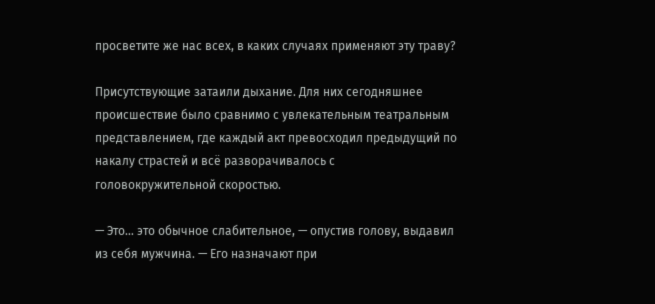просветите же нас всех, в каких случаях применяют эту траву?

Присутствующие затаили дыхание. Для них сегодняшнее происшествие было сравнимо с увлекательным театральным представлением, где каждый акт превосходил предыдущий по накалу страстей и всё разворачивалось с головокружительной скоростью.

— Это… это обычное слабительное, — опустив голову, выдавил из себя мужчина. — Его назначают при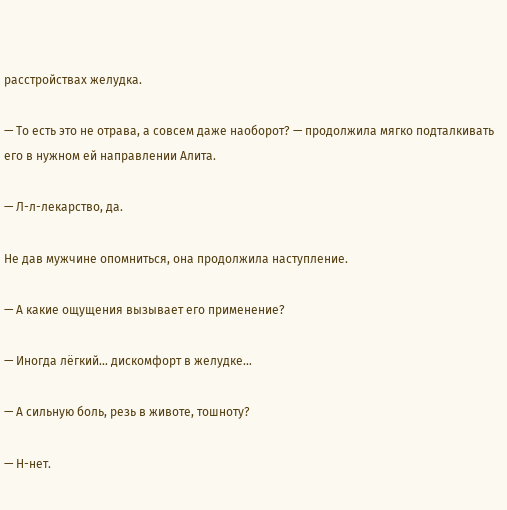расстройствах желудка.

— То есть это не отрава, а совсем даже наоборот? — продолжила мягко подталкивать его в нужном ей направлении Алита.

— Л-л-лекарство, да.

Не дав мужчине опомниться, она продолжила наступление.

— А какие ощущения вызывает его применение?

— Иногда лёгкий… дискомфорт в желудке…

— А сильную боль, резь в животе, тошноту?

— Н-нет.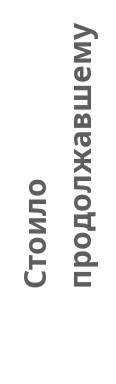Стоило продолжавшему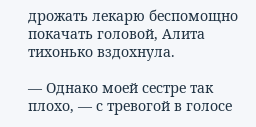дрожать лекарю беспомощно покачать головой, Алита тихонько вздохнула.

— Однако моей сестре так плохо, — с тревогой в голосе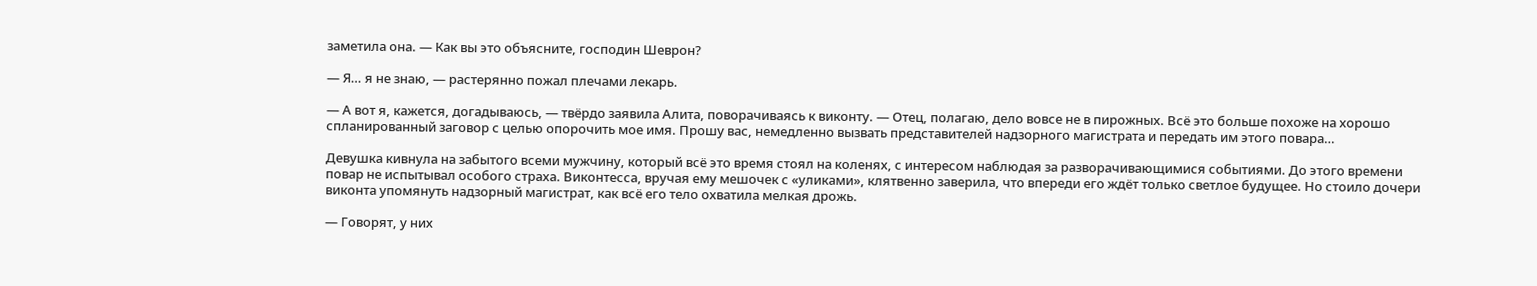заметила она. — Как вы это объясните, господин Шеврон?

— Я… я не знаю, — растерянно пожал плечами лекарь.

— А вот я, кажется, догадываюсь, — твёрдо заявила Алита, поворачиваясь к виконту. — Отец, полагаю, дело вовсе не в пирожных. Всё это больше похоже на хорошо спланированный заговор с целью опорочить мое имя. Прошу вас, немедленно вызвать представителей надзорного магистрата и передать им этого повара…

Девушка кивнула на забытого всеми мужчину, который всё это время стоял на коленях, с интересом наблюдая за разворачивающимися событиями. До этого времени повар не испытывал особого страха. Виконтесса, вручая ему мешочек с «уликами», клятвенно заверила, что впереди его ждёт только светлое будущее. Но стоило дочери виконта упомянуть надзорный магистрат, как всё его тело охватила мелкая дрожь.

— Говорят, у них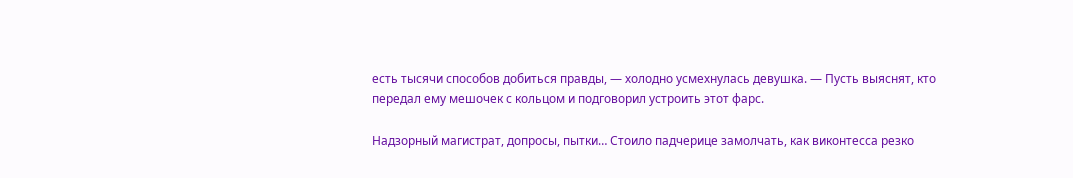есть тысячи способов добиться правды, — холодно усмехнулась девушка. — Пусть выяснят, кто передал ему мешочек с кольцом и подговорил устроить этот фарс.

Надзорный магистрат, допросы, пытки… Стоило падчерице замолчать, как виконтесса резко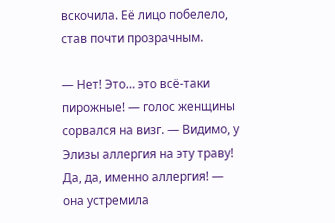вскочила. Её лицо побелело, став почти прозрачным.

— Нет! Это… это всё-таки пирожные! — голос женщины сорвался на визг. — Видимо, у Элизы аллергия на эту траву! Да, да, именно аллергия! — она устремила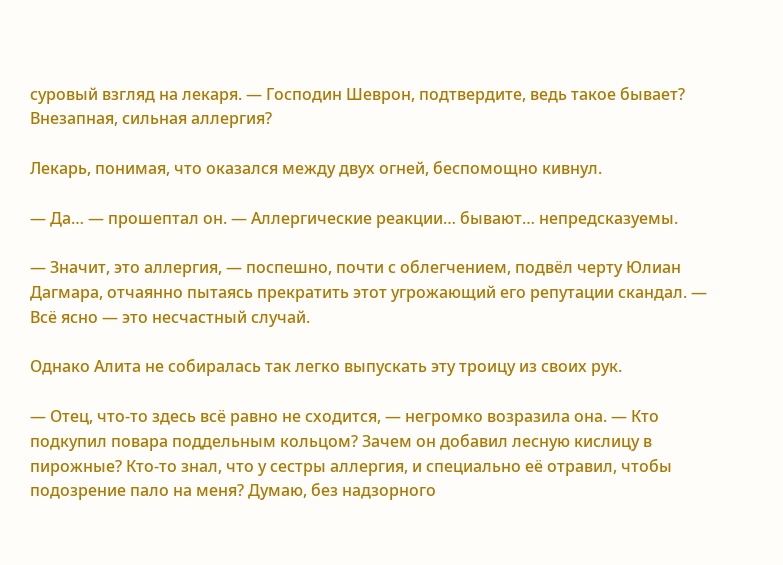суровый взгляд на лекаря. — Господин Шеврон, подтвердите, ведь такое бывает? Внезапная, сильная аллергия?

Лекарь, понимая, что оказался между двух огней, беспомощно кивнул.

— Да… — прошептал он. — Аллергические реакции… бывают… непредсказуемы.

— Значит, это аллергия, — поспешно, почти с облегчением, подвёл черту Юлиан Дагмара, отчаянно пытаясь прекратить этот угрожающий его репутации скандал. — Всё ясно — это несчастный случай.

Однако Алита не собиралась так легко выпускать эту троицу из своих рук.

— Отец, что-то здесь всё равно не сходится, — негромко возразила она. — Кто подкупил повара поддельным кольцом? Зачем он добавил лесную кислицу в пирожные? Кто-то знал, что у сестры аллергия, и специально её отравил, чтобы подозрение пало на меня? Думаю, без надзорного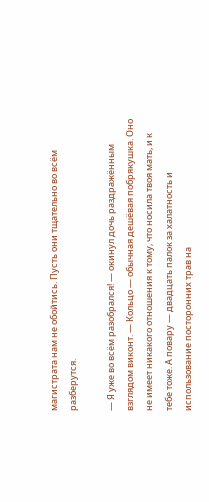магистрата нам не обойтись. Пусть они тщательно во всём разберутся.

— Я уже во всём разобрался! — окинул дочь раздражённым взглядом виконт. — Кольцо — обычная дешёвая побрякушка. Оно не имеет никакого отношения к тому, что носила твоя мать, и к тебе тоже. А повару — двадцать палок за халатность и использование посторонних трав на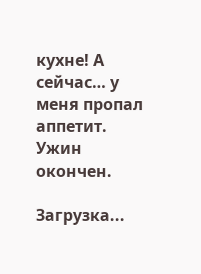кухне! А сейчас… у меня пропал аппетит. Ужин окончен.

Загрузка...